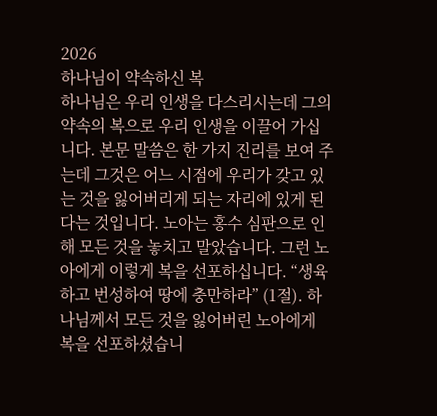2026
하나님이 약속하신 복
하나님은 우리 인생을 다스리시는데 그의 약속의 복으로 우리 인생을 이끌어 가십니다. 본문 말씀은 한 가지 진리를 보여 주는데 그것은 어느 시점에 우리가 갖고 있는 것을 잃어버리게 되는 자리에 있게 된다는 것입니다. 노아는 홍수 심판으로 인해 모든 것을 놓치고 말았습니다. 그런 노아에게 이렇게 복을 선포하십니다. “생육하고 번성하여 땅에 충만하라” (1절). 하나님께서 모든 것을 잃어버린 노아에게 복을 선포하셨습니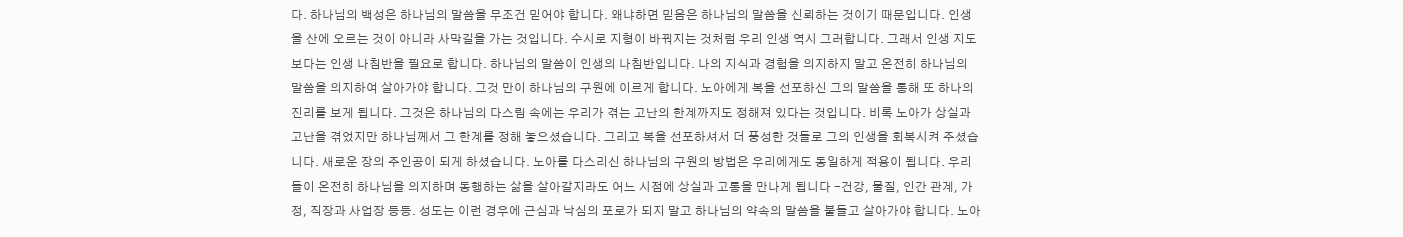다. 하나님의 백성은 하나님의 말씀을 무조건 믿어야 합니다. 왜냐하면 믿음은 하나님의 말씀을 신뢰하는 것이기 때문입니다. 인생을 산에 오르는 것이 아니라 사막길을 가는 것입니다. 수시로 지형이 바꿔지는 것처럼 우리 인생 역시 그러합니다. 그래서 인생 지도보다는 인생 나침반을 필요로 합니다. 하나님의 말씀이 인생의 나침반입니다. 나의 지식과 경험을 의지하지 말고 온전히 하나님의 말씀을 의지하여 살아가야 합니다. 그것 만이 하나님의 구원에 이르게 합니다. 노아에게 복을 선포하신 그의 말씀을 통해 또 하나의 진리를 보게 됩니다. 그것은 하나님의 다스림 속에는 우리가 겪는 고난의 한계까지도 정해져 있다는 것입니다. 비록 노아가 상실과 고난을 겪었지만 하나님께서 그 한계를 정해 놓으셨습니다. 그리고 복을 선포하셔서 더 풍성한 것들로 그의 인생을 회복시켜 주셨습니다. 새로운 장의 주인공이 되게 하셨습니다. 노아를 다스리신 하나님의 구원의 방법은 우리에게도 동일하게 적용이 됩니다. 우리들이 온전히 하나님을 의지하며 동행하는 삶을 살아갈지라도 어느 시점에 상실과 고통을 만나게 됩니다 -건강, 물질, 인간 관계, 가정, 직장과 사업장 등등. 성도는 이런 경우에 근심과 낙심의 포로가 되지 말고 하나님의 약속의 말씀을 붙들고 살아가야 합니다. 노아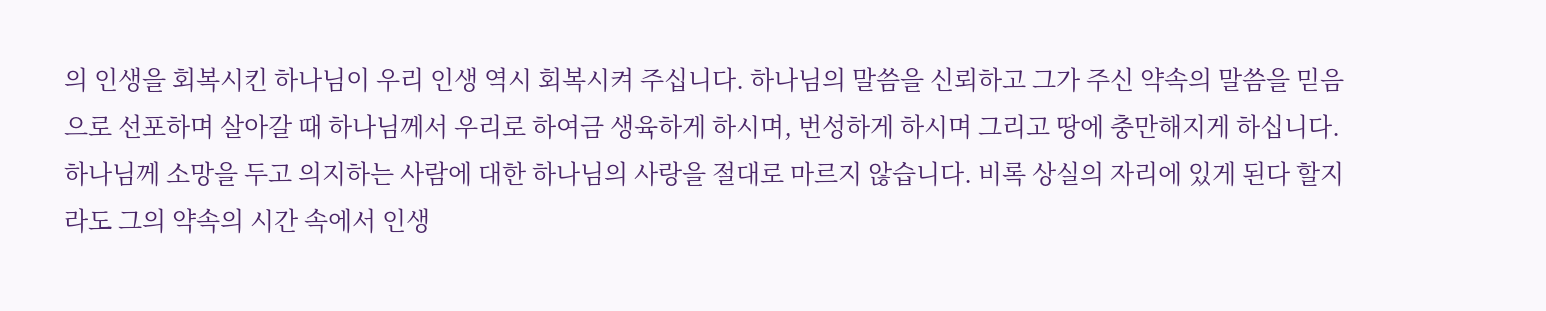의 인생을 회복시킨 하나님이 우리 인생 역시 회복시켜 주십니다. 하나님의 말씀을 신뢰하고 그가 주신 약속의 말씀을 믿음으로 선포하며 살아갈 때 하나님께서 우리로 하여금 생육하게 하시며, 번성하게 하시며 그리고 땅에 충만해지게 하십니다. 하나님께 소망을 두고 의지하는 사람에 대한 하나님의 사랑을 절대로 마르지 않습니다. 비록 상실의 자리에 있게 된다 할지라도 그의 약속의 시간 속에서 인생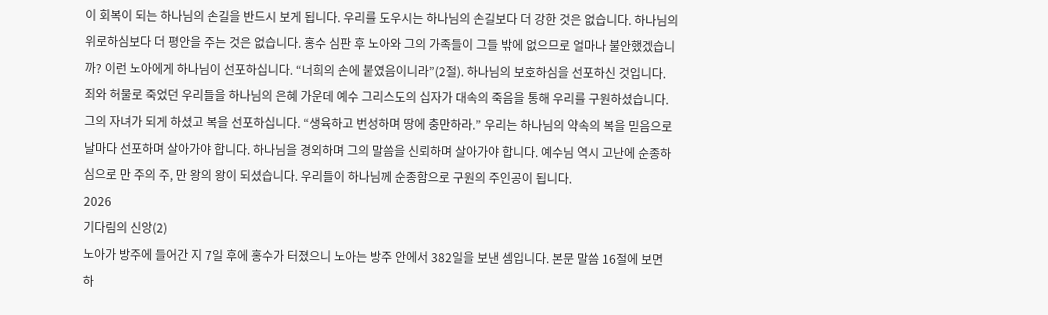이 회복이 되는 하나님의 손길을 반드시 보게 됩니다. 우리를 도우시는 하나님의 손길보다 더 강한 것은 없습니다. 하나님의 위로하심보다 더 평안을 주는 것은 없습니다. 홍수 심판 후 노아와 그의 가족들이 그들 밖에 없으므로 얼마나 불안했겠습니까? 이런 노아에게 하나님이 선포하십니다. “너희의 손에 붙였음이니라”(2절). 하나님의 보호하심을 선포하신 것입니다. 죄와 허물로 죽었던 우리들을 하나님의 은혜 가운데 예수 그리스도의 십자가 대속의 죽음을 통해 우리를 구원하셨습니다. 그의 자녀가 되게 하셨고 복을 선포하십니다. “생육하고 번성하며 땅에 충만하라.” 우리는 하나님의 약속의 복을 믿음으로 날마다 선포하며 살아가야 합니다. 하나님을 경외하며 그의 말씀을 신뢰하며 살아가야 합니다. 예수님 역시 고난에 순종하심으로 만 주의 주, 만 왕의 왕이 되셨습니다. 우리들이 하나님께 순종함으로 구원의 주인공이 됩니다.
2026
기다림의 신앙(2)
노아가 방주에 들어간 지 7일 후에 홍수가 터졌으니 노아는 방주 안에서 382일을 보낸 셈입니다. 본문 말씀 16절에 보면 하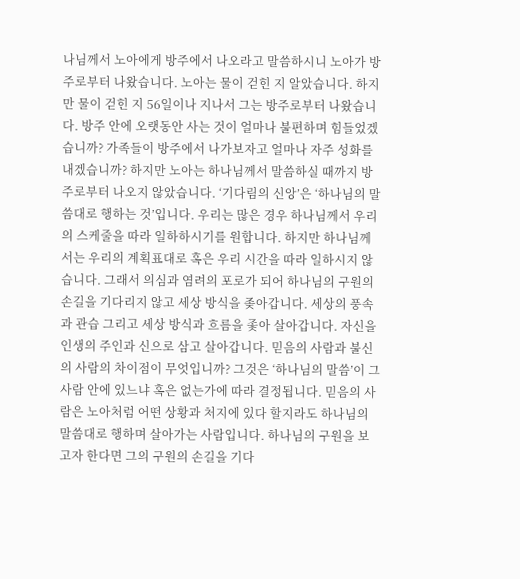나님께서 노아에게 방주에서 나오라고 말씀하시니 노아가 방주로부터 나왔습니다. 노아는 물이 걷힌 지 알았습니다. 하지만 물이 걷힌 지 56일이나 지나서 그는 방주로부터 나왔습니다. 방주 안에 오랫동안 사는 것이 얼마나 불편하며 힘들었겠습니까? 가족들이 방주에서 나가보자고 얼마나 자주 성화를 내겠습니까? 하지만 노아는 하나님께서 말씀하실 때까지 방주로부터 나오지 않았습니다. ‘기다림의 신앙’은 ‘하나님의 말씀대로 행하는 것’입니다. 우리는 많은 경우 하나님께서 우리의 스케줄을 따라 일하하시기를 원합니다. 하지만 하나님께서는 우리의 계획표대로 혹은 우리 시간을 따라 일하시지 않습니다. 그래서 의심과 염려의 포로가 되어 하나님의 구원의 손길을 기다리지 않고 세상 방식을 좆아갑니다. 세상의 풍속과 관습 그리고 세상 방식과 흐름을 좇아 살아갑니다. 자신을 인생의 주인과 신으로 삼고 살아갑니다. 믿음의 사람과 불신의 사람의 차이점이 무엇입니까? 그것은 ‘하나님의 말씀’이 그 사람 안에 있느냐 혹은 없는가에 따라 결정됩니다. 믿음의 사람은 노아처럼 어떤 상황과 처지에 있다 할지라도 하나님의 말씀대로 행하며 살아가는 사람입니다. 하나님의 구원을 보고자 한다면 그의 구원의 손길을 기다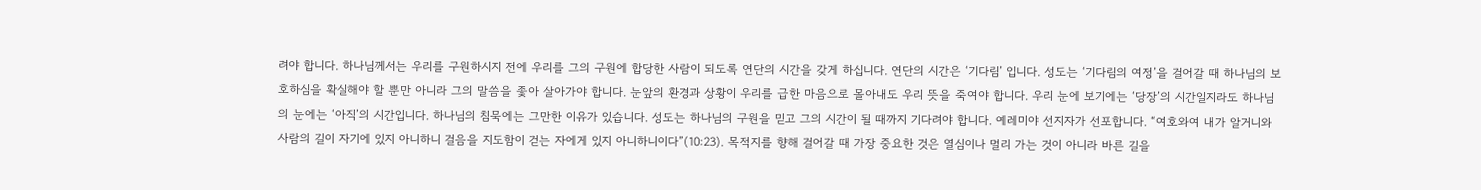려야 합니다. 하나님께서는 우리를 구원하시지 전에 우리를 그의 구원에 합당한 사람이 되도록 연단의 시간을 갖게 하십니다. 연단의 시간은 ‘기다림’ 입니다. 성도는 ‘기다림의 여정’을 걸어갈 때 하나님의 보호하심을 확실해야 할 뿐만 아니라 그의 말씀을 좇아 살아가야 합니다. 눈앞의 환경과 상황이 우리를 급한 마음으로 몰아내도 우리 뜻을 죽여야 합니다. 우리 눈에 보기에는 ‘당장’의 시간일지라도 하나님의 눈에는 ‘아직’의 시간입니다. 하나님의 침묵에는 그만한 이유가 있습니다. 성도는 하나님의 구원을 믿고 그의 시간이 될 때까지 기다려야 합니다. 예레미야 선지자가 선포합니다. “여호와여 내가 알거니와 사람의 길이 자기에 있지 아니하니 걸음을 지도함이 걷는 자에게 있지 아니하니이다”(10:23). 목적지를 향해 걸어갈 때 가장 중요한 것은 열심이나 멀리 가는 것이 아니라 바른 길을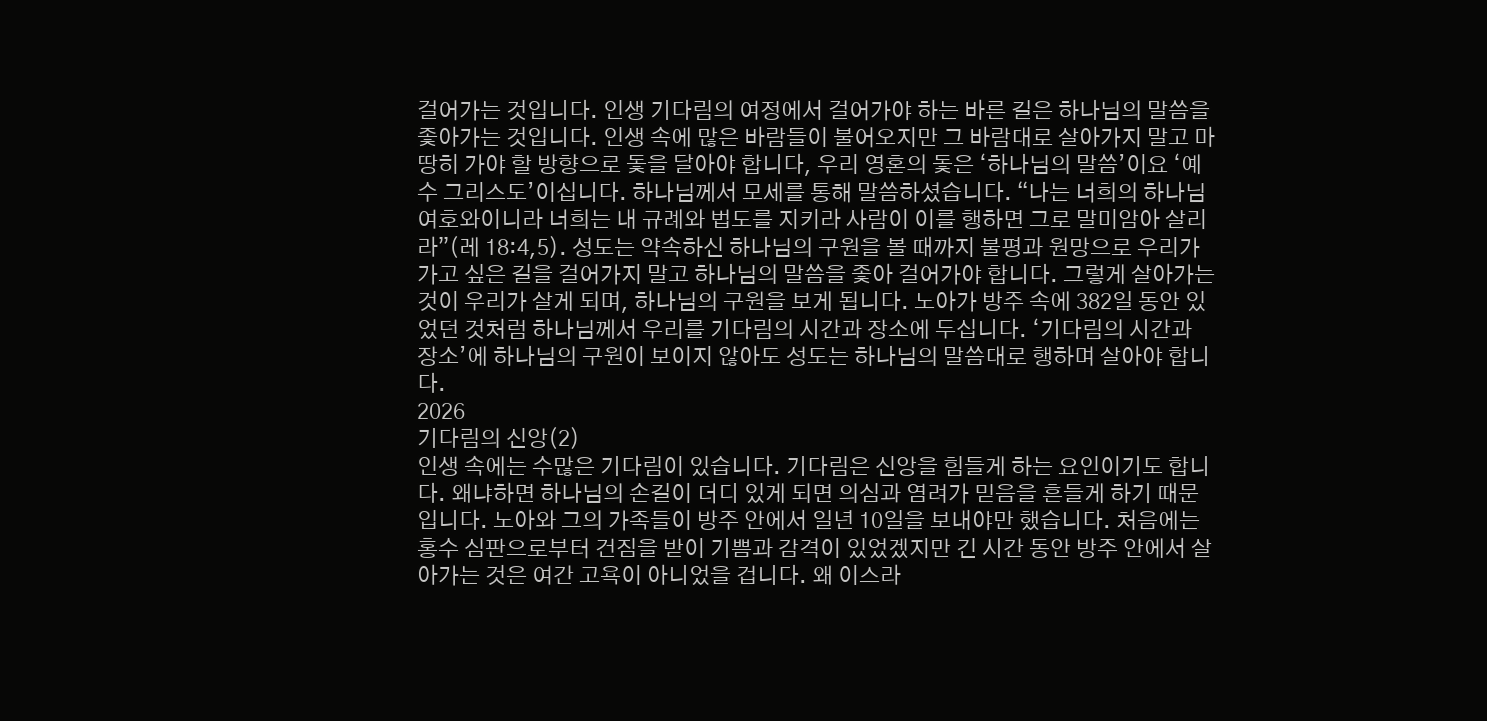걸어가는 것입니다. 인생 기다림의 여정에서 걸어가야 하는 바른 길은 하나님의 말씀을 좇아가는 것입니다. 인생 속에 많은 바람들이 불어오지만 그 바람대로 살아가지 말고 마땅히 가야 할 방향으로 돛을 달아야 합니다, 우리 영혼의 돛은 ‘하나님의 말씀’이요 ‘예수 그리스도’이십니다. 하나님께서 모세를 통해 말씀하셨습니다. “나는 너희의 하나님 여호와이니라 너희는 내 규례와 법도를 지키라 사람이 이를 행하면 그로 말미암아 살리라”(레 18:4,5). 성도는 약속하신 하나님의 구원을 볼 때까지 불평과 원망으로 우리가 가고 싶은 길을 걸어가지 말고 하나님의 말씀을 좇아 걸어가야 합니다. 그렇게 살아가는 것이 우리가 살게 되며, 하나님의 구원을 보게 됩니다. 노아가 방주 속에 382일 동안 있었던 것처럼 하나님께서 우리를 기다림의 시간과 장소에 두십니다. ‘기다림의 시간과 장소’에 하나님의 구원이 보이지 않아도 성도는 하나님의 말씀대로 행하며 살아야 합니다.
2026
기다림의 신앙(2)
인생 속에는 수많은 기다림이 있습니다. 기다림은 신앙을 힘들게 하는 요인이기도 합니다. 왜냐하면 하나님의 손길이 더디 있게 되면 의심과 염려가 믿음을 흔들게 하기 때문입니다. 노아와 그의 가족들이 방주 안에서 일년 10일을 보내야만 했습니다. 처음에는 홍수 심판으로부터 건짐을 받이 기쁨과 감격이 있었겠지만 긴 시간 동안 방주 안에서 살아가는 것은 여간 고욕이 아니었을 겁니다. 왜 이스라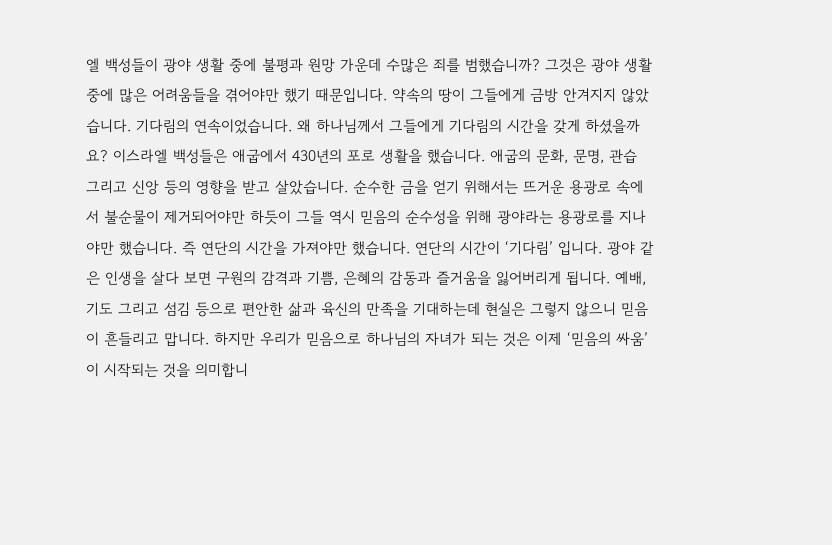엘 백성들이 광야 생활 중에 불평과 원망 가운데 수많은 죄를 범했습니까? 그것은 광야 생활 중에 많은 어려움들을 겪어야만 했기 때문입니다. 약속의 땅이 그들에게 금방 안겨지지 않았습니다. 기다림의 연속이었습니다. 왜 하나님께서 그들에게 기다림의 시간을 갖게 하셨을까요? 이스라엘 백성들은 애굽에서 430년의 포로 생활을 했습니다. 애굽의 문화, 문명, 관습 그리고 신앙 등의 영향을 받고 살았습니다. 순수한 금을 얻기 위해서는 뜨거운 용광로 속에서 불순물이 제거되어야만 하듯이 그들 역시 믿음의 순수성을 위해 광야라는 용광로를 지나야만 했습니다. 즉 연단의 시간을 가져야만 했습니다. 연단의 시간이 ‘기다림’ 입니다. 광야 같은 인생을 살다 보면 구원의 감격과 기쁨, 은혜의 감동과 즐거움을 잃어버리게 됩니다. 예배, 기도 그리고 섬김 등으로 편안한 삶과 육신의 만족을 기대하는데 현실은 그렇지 않으니 믿음이 흔들리고 맙니다. 하지만 우리가 믿음으로 하나님의 자녀가 되는 것은 이제 ‘믿음의 싸움’ 이 시작되는 것을 의미합니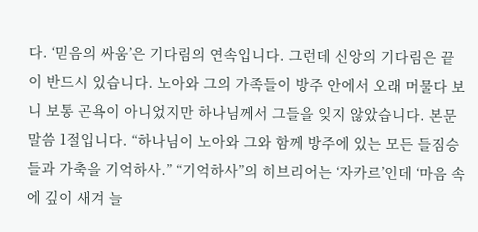다. ‘믿음의 싸움’은 기다림의 연속입니다. 그런데 신앙의 기다림은 끝이 반드시 있습니다. 노아와 그의 가족들이 방주 안에서 오래 머물다 보니 보통 곤욕이 아니었지만 하나님께서 그들을 잊지 않았습니다. 본문 말씀 1절입니다. “하나님이 노아와 그와 함께 방주에 있는 모든 들짐승들과 가축을 기억하사.” “기억하사”의 히브리어는 ‘자카르’인데 ‘마음 속에 깊이 새겨 늘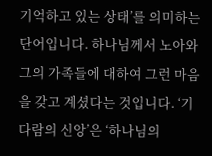기억하고 있는 상태’를 의미하는 단어입니다. 하나님께서 노아와 그의 가족들에 대하여 그런 마음을 갖고 계셨다는 것입니다. ‘기다람의 신앙’은 ‘하나님의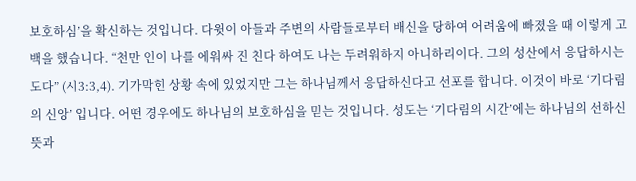보호하심’을 확신하는 것입니다. 다윗이 아들과 주변의 사람들로부터 배신을 당하여 어려움에 빠졌을 때 이렇게 고백을 했습니다. “천만 인이 나를 에워싸 진 친다 하여도 나는 두려워하지 아니하리이다. 그의 성산에서 응답하시는도다” (시3:3,4). 기가막힌 상황 속에 있었지만 그는 하나님께서 응답하신다고 선포를 합니다. 이것이 바로 ‘기다림의 신앙’ 입니다. 어떤 경우에도 하나님의 보호하심을 믿는 것입니다. 성도는 ‘기다림의 시간’에는 하나님의 선하신 뜻과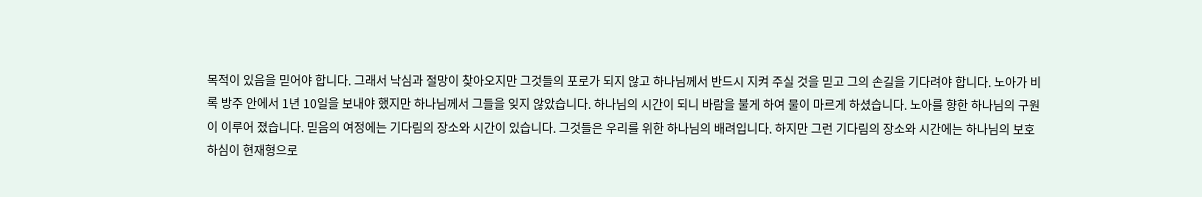목적이 있음을 믿어야 합니다. 그래서 낙심과 절망이 찾아오지만 그것들의 포로가 되지 않고 하나님께서 반드시 지켜 주실 것을 믿고 그의 손길을 기다려야 합니다. 노아가 비록 방주 안에서 1년 10일을 보내야 했지만 하나님께서 그들을 잊지 않았습니다. 하나님의 시간이 되니 바람을 불게 하여 물이 마르게 하셨습니다. 노아를 향한 하나님의 구원이 이루어 졌습니다. 믿음의 여정에는 기다림의 장소와 시간이 있습니다. 그것들은 우리를 위한 하나님의 배려입니다. 하지만 그런 기다림의 장소와 시간에는 하나님의 보호하심이 현재형으로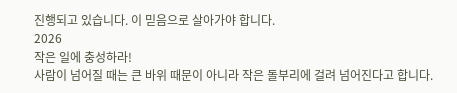진행되고 있습니다. 이 믿음으로 살아가야 합니다.
2026
작은 일에 충성하라!
사람이 넘어질 때는 큰 바위 때문이 아니라 작은 돌부리에 걸려 넘어진다고 합니다.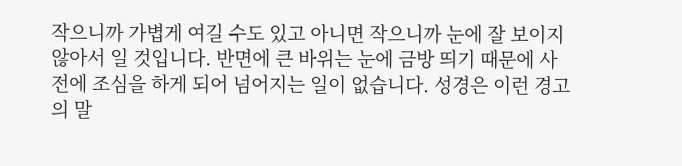작으니까 가볍게 여길 수도 있고 아니면 작으니까 눈에 잘 보이지 않아서 일 것입니다. 반면에 큰 바위는 눈에 금방 띄기 때문에 사전에 조심을 하게 되어 넘어지는 일이 없습니다. 성경은 이런 경고의 말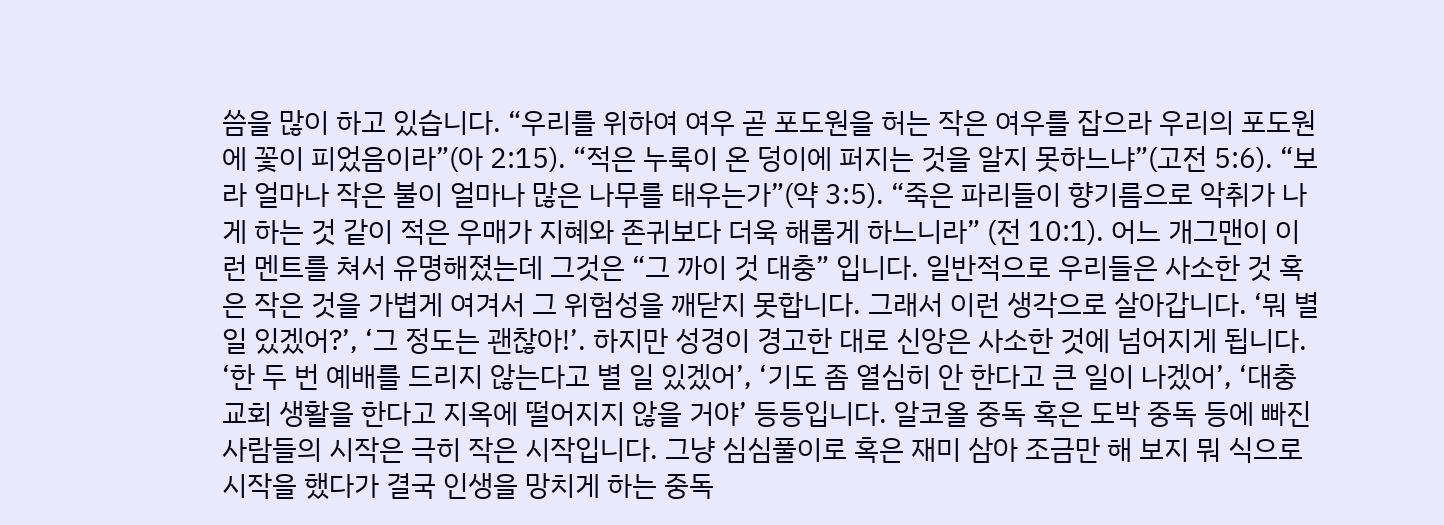씀을 많이 하고 있습니다. “우리를 위하여 여우 곧 포도원을 허는 작은 여우를 잡으라 우리의 포도원에 꽃이 피었음이라”(아 2:15). “적은 누룩이 온 덩이에 퍼지는 것을 알지 못하느냐”(고전 5:6). “보라 얼마나 작은 불이 얼마나 많은 나무를 태우는가”(약 3:5). “죽은 파리들이 향기름으로 악취가 나게 하는 것 같이 적은 우매가 지혜와 존귀보다 더욱 해롭게 하느니라” (전 10:1). 어느 개그맨이 이런 멘트를 쳐서 유명해졌는데 그것은 “그 까이 것 대충” 입니다. 일반적으로 우리들은 사소한 것 혹은 작은 것을 가볍게 여겨서 그 위험성을 깨닫지 못합니다. 그래서 이런 생각으로 살아갑니다. ‘뭐 별일 있겠어?’, ‘그 정도는 괜찮아!’. 하지만 성경이 경고한 대로 신앙은 사소한 것에 넘어지게 됩니다. ‘한 두 번 예배를 드리지 않는다고 별 일 있겠어’, ‘기도 좀 열심히 안 한다고 큰 일이 나겠어’, ‘대충 교회 생활을 한다고 지옥에 떨어지지 않을 거야’ 등등입니다. 알코올 중독 혹은 도박 중독 등에 빠진 사람들의 시작은 극히 작은 시작입니다. 그냥 심심풀이로 혹은 재미 삼아 조금만 해 보지 뭐 식으로 시작을 했다가 결국 인생을 망치게 하는 중독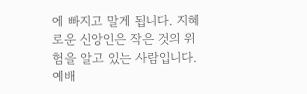에 빠지고 말게 됩니다. 지혜로운 신앙인은 작은 것의 위험을 알고 있는 사람입니다. 예배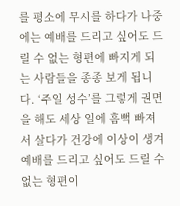를 평소에 무시를 하다가 나중에는 예배를 드리고 싶어도 드릴 수 없는 형편에 빠지게 되는 사람들을 종종 보게 됩니다. ‘주일 성수’를 그렇게 권면을 해도 세상 일에 흠뻑 빠져서 살다가 건강에 이상이 생겨 예배를 드리고 싶어도 드릴 수 없는 형편이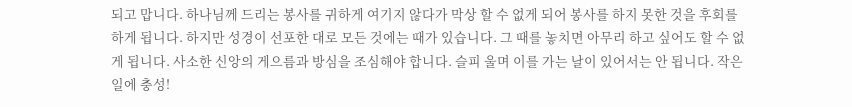되고 맙니다. 하나님께 드리는 봉사를 귀하게 여기지 않다가 막상 할 수 없게 되어 봉사를 하지 못한 것을 후회를 하게 됩니다. 하지만 성경이 선포한 대로 모든 것에는 때가 있습니다. 그 때를 놓치면 아무리 하고 싶어도 할 수 없게 됩니다. 사소한 신앙의 게으름과 방심을 조심해야 합니다. 슬피 울며 이를 가는 날이 있어서는 안 됩니다. 작은 일에 충성!